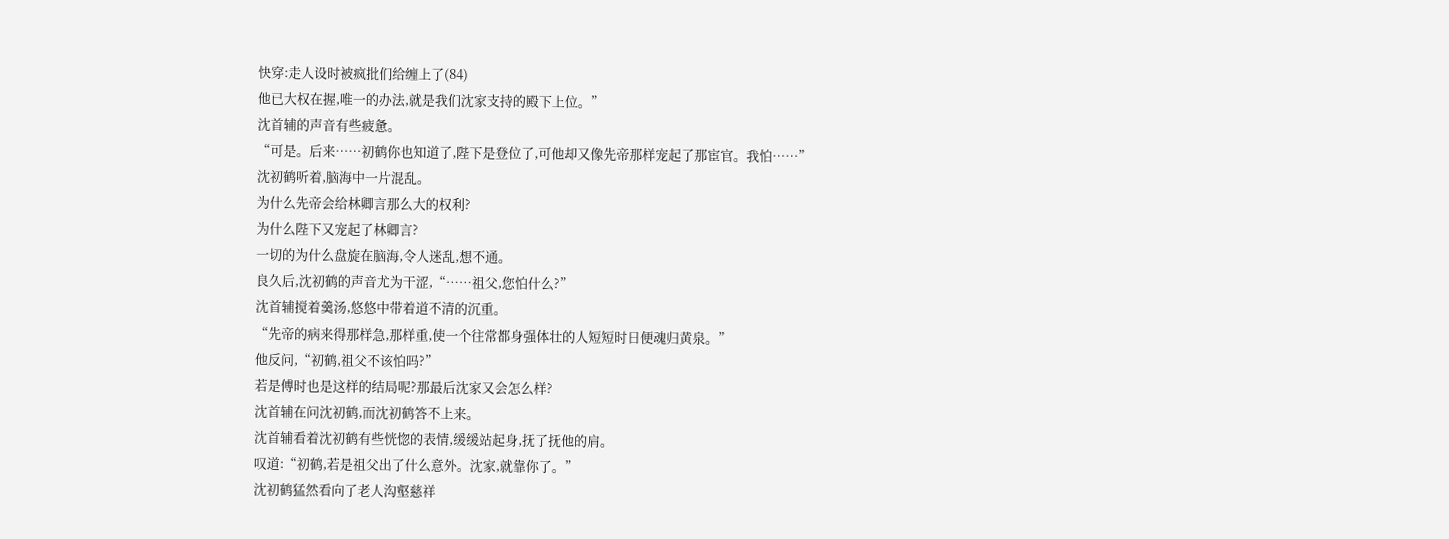快穿:走人设时被疯批们给缠上了(84)
他已大权在握,唯一的办法,就是我们沈家支持的殿下上位。”
沈首辅的声音有些疲惫。
“可是。后来……初鹤你也知道了,陛下是登位了,可他却又像先帝那样宠起了那宦官。我怕……”
沈初鹤听着,脑海中一片混乱。
为什么先帝会给林卿言那么大的权利?
为什么陛下又宠起了林卿言?
一切的为什么盘旋在脑海,令人迷乱,想不通。
良久后,沈初鹤的声音尤为干涩,“……祖父,您怕什么?”
沈首辅搅着羹汤,悠悠中带着道不清的沉重。
“先帝的病来得那样急,那样重,使一个往常都身强体壮的人短短时日便魂归黄泉。”
他反问,“初鹤,祖父不该怕吗?”
若是傅时也是这样的结局呢?那最后沈家又会怎么样?
沈首辅在问沈初鹤,而沈初鹤答不上来。
沈首辅看着沈初鹤有些恍惚的表情,缓缓站起身,抚了抚他的肩。
叹道:“初鹤,若是祖父出了什么意外。沈家,就靠你了。”
沈初鹤猛然看向了老人沟壑慈祥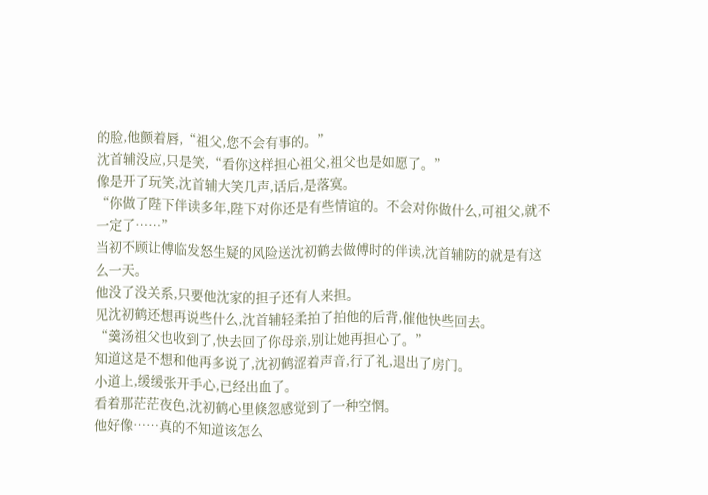的脸,他颤着唇,“祖父,您不会有事的。”
沈首辅没应,只是笑,“看你这样担心祖父,祖父也是如愿了。”
像是开了玩笑,沈首辅大笑几声,话后,是落寞。
“你做了陛下伴读多年,陛下对你还是有些情谊的。不会对你做什么,可祖父,就不一定了……”
当初不顾让傅临发怒生疑的风险送沈初鹤去做傅时的伴读,沈首辅防的就是有这么一天。
他没了没关系,只要他沈家的担子还有人来担。
见沈初鹤还想再说些什么,沈首辅轻柔拍了拍他的后背,催他快些回去。
“羹汤祖父也收到了,快去回了你母亲,别让她再担心了。”
知道这是不想和他再多说了,沈初鹤涩着声音,行了礼,退出了房门。
小道上,缓缓张开手心,已经出血了。
看着那茫茫夜色,沈初鹤心里倏忽感觉到了一种空惘。
他好像……真的不知道该怎么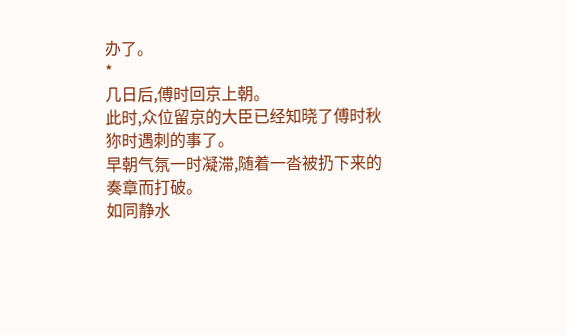办了。
*
几日后,傅时回京上朝。
此时,众位留京的大臣已经知晓了傅时秋狝时遇刺的事了。
早朝气氛一时凝滞,随着一沓被扔下来的奏章而打破。
如同静水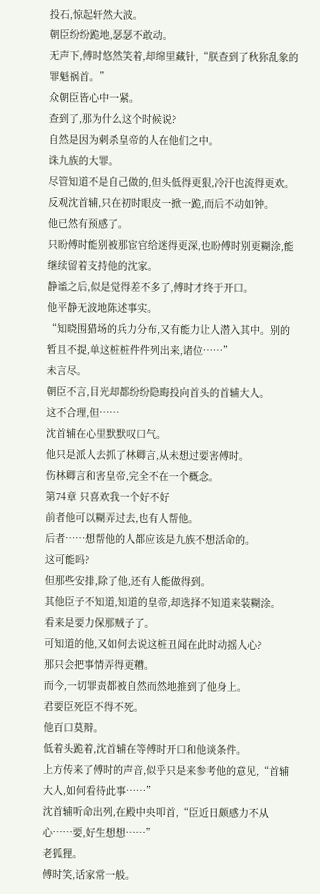投石,惊起轩然大波。
朝臣纷纷跪地,瑟瑟不敢动。
无声下,傅时悠然笑着,却绵里藏针,“朕查到了秋狝乱象的罪魁祸首。”
众朝臣皆心中一紧。
查到了,那为什么这个时候说?
自然是因为刺杀皇帝的人在他们之中。
诛九族的大罪。
尽管知道不是自己做的,但头低得更狠,冷汗也流得更欢。
反观沈首辅,只在初时眼皮一掀一跪,而后不动如钟。
他已然有预感了。
只盼傅时能别被那宦官给迷得更深,也盼傅时别更糊涂,能继续留着支持他的沈家。
静谧之后,似是觉得差不多了,傅时才终于开口。
他平静无波地陈述事实。
“知晓围猎场的兵力分布,又有能力让人潜入其中。别的暂且不提,单这桩桩件件列出来,诸位……”
未言尽。
朝臣不言,目光却都纷纷隐晦投向首头的首辅大人。
这不合理,但……
沈首辅在心里默默叹口气。
他只是派人去抓了林卿言,从未想过要害傅时。
伤林卿言和害皇帝,完全不在一个概念。
第74章 只喜欢我一个好不好
前者他可以糊弄过去,也有人帮他。
后者……想帮他的人都应该是九族不想活命的。
这可能吗?
但那些安排,除了他,还有人能做得到。
其他臣子不知道,知道的皇帝,却选择不知道来装糊涂。
看来是要力保那贼子了。
可知道的他,又如何去说这桩丑闻在此时动摇人心?
那只会把事情弄得更糟。
而今,一切罪责都被自然而然地推到了他身上。
君要臣死臣不得不死。
他百口莫辩。
低着头跪着,沈首辅在等傅时开口和他谈条件。
上方传来了傅时的声音,似乎只是来参考他的意见,“首辅大人,如何看待此事……”
沈首辅听命出列,在殿中央叩首,“臣近日颇感力不从心……要,好生想想……”
老狐狸。
傅时笑,话家常一般。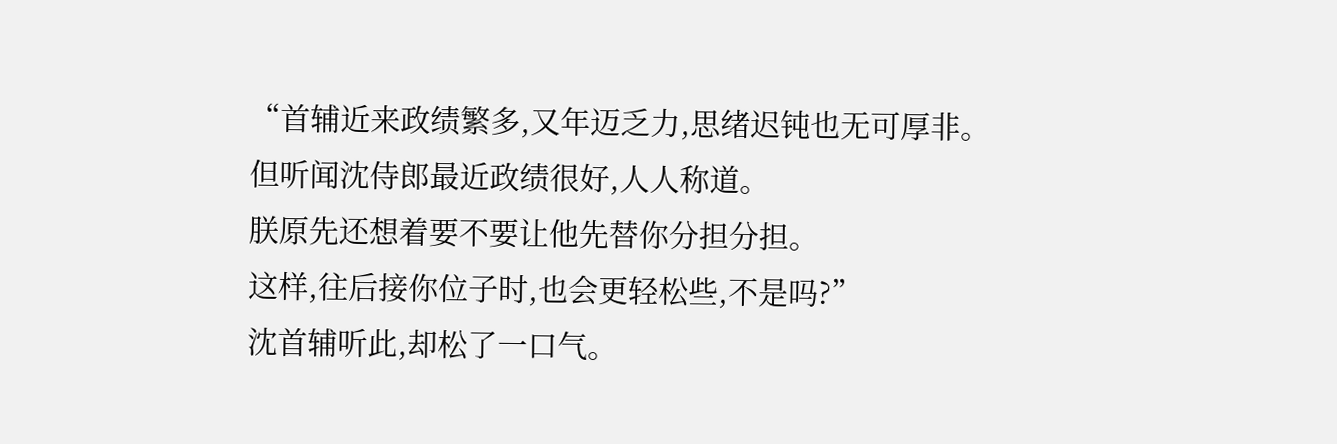“首辅近来政绩繁多,又年迈乏力,思绪迟钝也无可厚非。
但听闻沈侍郎最近政绩很好,人人称道。
朕原先还想着要不要让他先替你分担分担。
这样,往后接你位子时,也会更轻松些,不是吗?”
沈首辅听此,却松了一口气。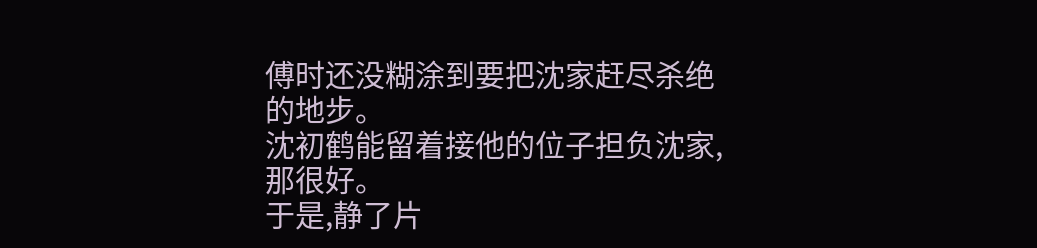傅时还没糊涂到要把沈家赶尽杀绝的地步。
沈初鹤能留着接他的位子担负沈家,那很好。
于是,静了片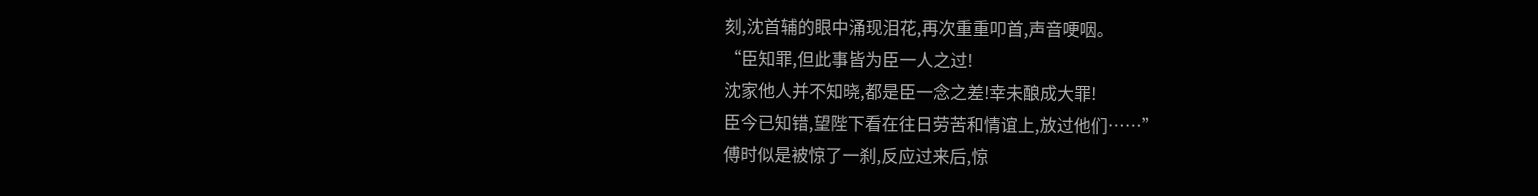刻,沈首辅的眼中涌现泪花,再次重重叩首,声音哽咽。
“臣知罪,但此事皆为臣一人之过!
沈家他人并不知晓,都是臣一念之差!幸未酿成大罪!
臣今已知错,望陛下看在往日劳苦和情谊上,放过他们……”
傅时似是被惊了一刹,反应过来后,惊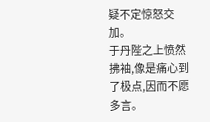疑不定惊怒交加。
于丹陛之上愤然拂袖,像是痛心到了极点,因而不愿多言。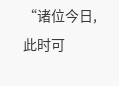“诸位今日,此时可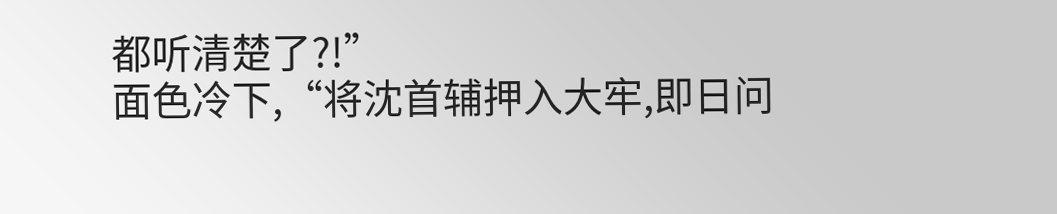都听清楚了?!”
面色冷下,“将沈首辅押入大牢,即日问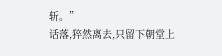斩。”
话落,猝然离去,只留下朝堂上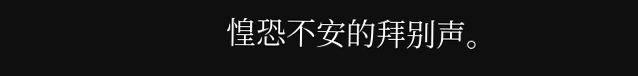惶恐不安的拜别声。